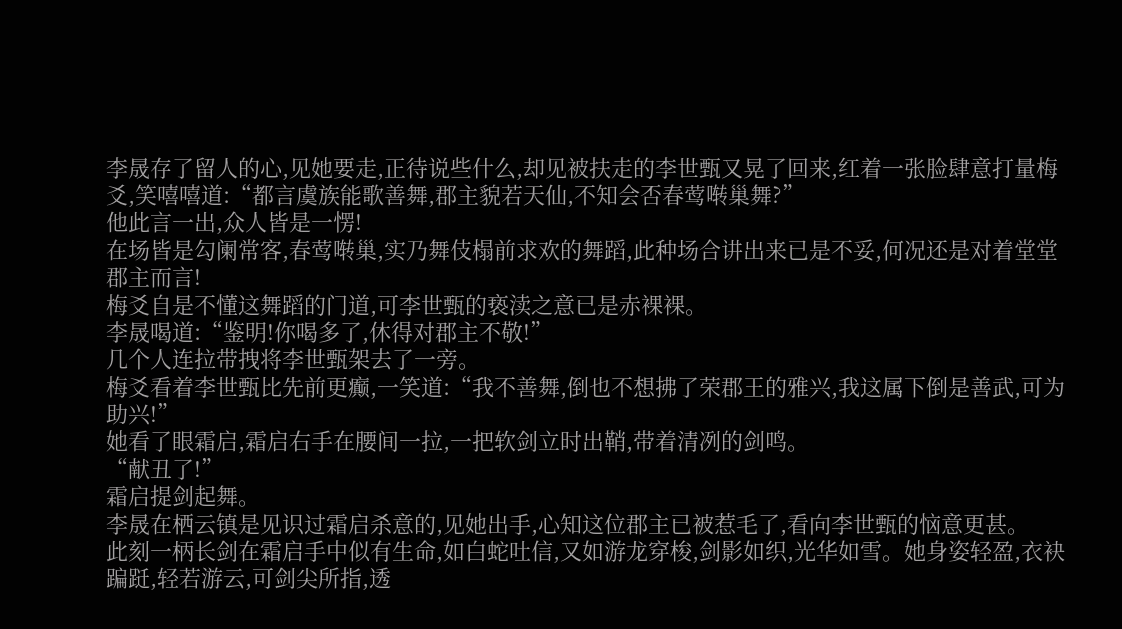李晟存了留人的心,见她要走,正待说些什么,却见被扶走的李世甄又晃了回来,红着一张脸肆意打量梅爻,笑嘻嘻道:“都言虞族能歌善舞,郡主貌若天仙,不知会否春莺啭巢舞?”
他此言一出,众人皆是一愣!
在场皆是勾阑常客,春莺啭巢,实乃舞伎榻前求欢的舞蹈,此种场合讲出来已是不妥,何况还是对着堂堂郡主而言!
梅爻自是不懂这舞蹈的门道,可李世甄的亵渎之意已是赤裸裸。
李晟喝道:“鉴明!你喝多了,休得对郡主不敬!”
几个人连拉带拽将李世甄架去了一旁。
梅爻看着李世甄比先前更癫,一笑道:“我不善舞,倒也不想拂了荣郡王的雅兴,我这属下倒是善武,可为助兴!”
她看了眼霜启,霜启右手在腰间一拉,一把软剑立时出鞘,带着清冽的剑鸣。
“献丑了!”
霜启提剑起舞。
李晟在栖云镇是见识过霜启杀意的,见她出手,心知这位郡主已被惹毛了,看向李世甄的恼意更甚。
此刻一柄长剑在霜启手中似有生命,如白蛇吐信,又如游龙穿梭,剑影如织,光华如雪。她身姿轻盈,衣袂蹁跹,轻若游云,可剑尖所指,透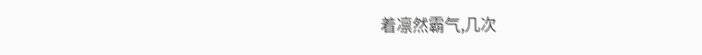着凛然霸气,几次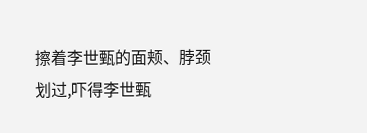擦着李世甄的面颊、脖颈划过,吓得李世甄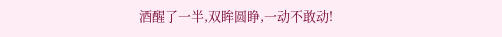酒醒了一半,双眸圆睁,一动不敢动!